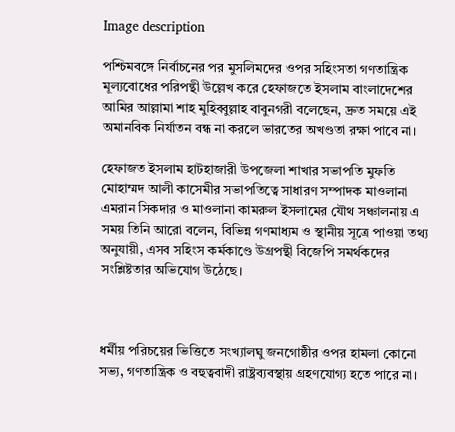Image description

পশ্চিমবঙ্গে নির্বাচনের পর মুসলিমদের ওপর সহিংসতা গণতান্ত্রিক মূল্যবোধের পরিপন্থী উল্লেখ করে হেফাজতে ইসলাম বাংলাদেশের আমির আল্লামা শাহ মুহিব্বুল্লাহ বাবুনগরী বলেছেন, দ্রুত সময়ে এই অমানবিক নির্যাতন বন্ধ না করলে ভারতের অখণ্ডতা রক্ষা পাবে না।

হেফাজত ইসলাম হাটহাজারী উপজেলা শাখার সভাপতি মুফতি মোহাম্মদ আলী কাসেমীর সভাপতিত্বে সাধারণ সম্পাদক মাওলানা এমরান সিকদার ও মাওলানা কামরুল ইসলামের যৌথ সঞ্চালনায় এ সময় তিনি আরো বলেন, বিভিন্ন গণমাধ্যম ও স্থানীয় সূত্রে পাওয়া তথ্য অনুযায়ী, এসব সহিংস কর্মকাণ্ডে উগ্রপন্থী বিজেপি সমর্থকদের সংশ্লিষ্টতার অভিযোগ উঠেছে।



ধর্মীয় পরিচয়ের ভিত্তিতে সংখ্যালঘু জনগোষ্ঠীর ওপর হামলা কোনো সভ্য, গণতান্ত্রিক ও বহুত্ববাদী রাষ্ট্রব্যবস্থায় গ্রহণযোগ্য হতে পারে না।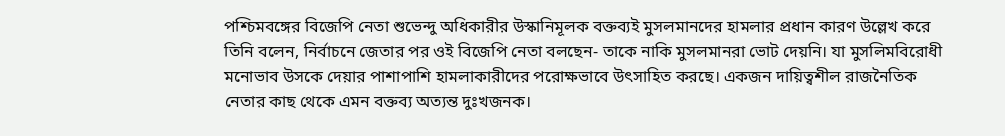পশ্চিমবঙ্গের বিজেপি নেতা শুভেন্দু অধিকারীর উস্কানিমূলক বক্তব্যই মুসলমানদের হামলার প্রধান কারণ উল্লেখ করে তিনি বলেন, নির্বাচনে জেতার পর ওই বিজেপি নেতা বলছেন- তাকে নাকি মুসলমানরা ভোট দেয়নি। যা মুসলিমবিরোধী মনোভাব উসকে দেয়ার পাশাপাশি হামলাকারীদের পরোক্ষভাবে উৎসাহিত করছে। একজন দায়িত্বশীল রাজনৈতিক নেতার কাছ থেকে এমন বক্তব্য অত্যন্ত দুঃখজনক।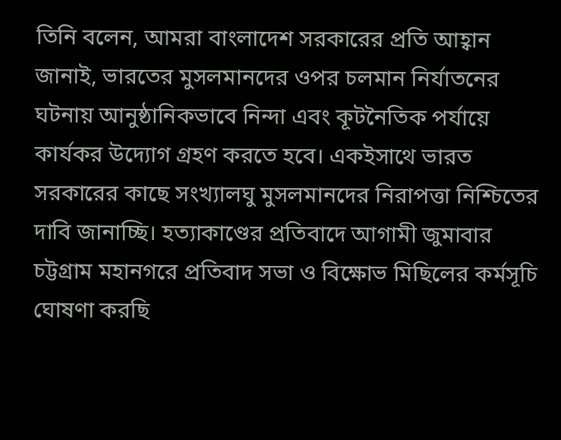তিনি বলেন, আমরা বাংলাদেশ সরকারের প্রতি আহ্বান জানাই, ভারতের মুসলমানদের ওপর চলমান নির্যাতনের ঘটনায় আনুষ্ঠানিকভাবে নিন্দা এবং কূটনৈতিক পর্যায়ে কার্যকর উদ্যোগ গ্রহণ করতে হবে। একইসাথে ভারত সরকারের কাছে সংখ্যালঘু মুসলমানদের নিরাপত্তা নিশ্চিতের দাবি জানাচ্ছি। হত্যাকাণ্ডের প্রতিবাদে আগামী জুমাবার চট্টগ্রাম মহানগরে প্রতিবাদ সভা ও বিক্ষোভ মিছিলের কর্মসূচি ঘোষণা করছি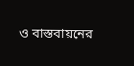ও বাস্তবায়নের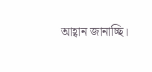আহ্বান জানাচ্ছি।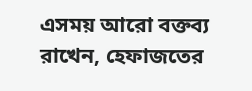এসময় আরো বক্তব্য রাখেন, হেফাজতের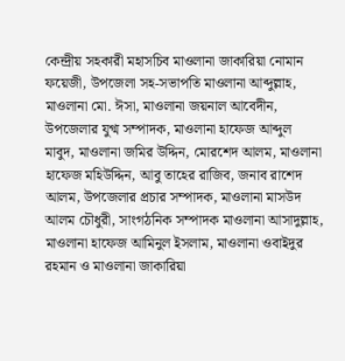কেন্দ্রীয় সহকারী মহাসচিব মাওলানা জাকারিয়া নোমান ফয়েজী, উপজেলা সহ-সভাপতি মাওলানা আব্দুল্লাহ, মাওলানা মো. ঈসা, মাওলানা জয়নাল আবেদীন, উপজেলার যুগ্ম সম্পাদক, মাওলানা হাফেজ আব্দুল মাবুদ, মাওলানা জমির উদ্দিন, মোরশেদ আলম, মাওলানা হাফেজ মহিউদ্দিন, আবু তাহের রাজিব, জনাব রাশেদ আলম, উপজেলার প্রচার সম্পাদক, মাওলানা মাসউদ আলম চৌধুরী, সাংগঠনিক সম্পাদক মাওলানা আসাদুল্লাহ, মাওলানা হাফেজ আমিনুল ইসলাম, মাওলানা ওবাইদুর রহমান ও মাওলানা জাকারিয়া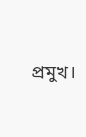প্রমুখ।